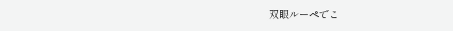双眼ルーペでこ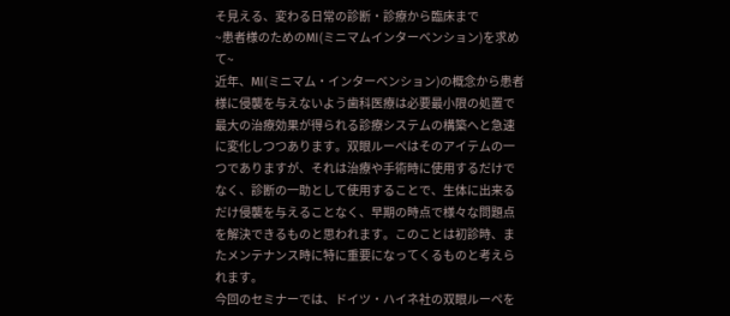そ見える、変わる日常の診断・診療から臨床まで
~患者様のためのMI(ミニマムインターベンション)を求めて~
近年、MI(ミニマム・インターベンション)の概念から患者様に侵襲を与えないよう歯科医療は必要最小限の処置で最大の治療効果が得られる診療システムの構築へと急速に変化しつつあります。双眼ルーペはそのアイテムの一つでありますが、それは治療や手術時に使用するだけでなく、診断の一助として使用することで、生体に出来るだけ侵襲を与えることなく、早期の時点で様々な問題点を解決できるものと思われます。このことは初診時、またメンテナンス時に特に重要になってくるものと考えられます。
今回のセミナーでは、ドイツ・ハイネ社の双眼ルーペを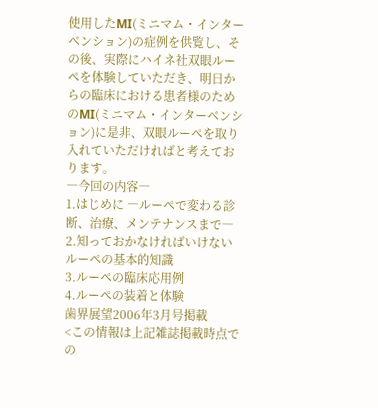使用したMI(ミニマム・インターベンション)の症例を供覧し、その後、実際にハイネ社双眼ルーペを体験していただき、明日からの臨床における患者様のためのMI(ミニマム・インターベンション)に是非、双眼ルーペを取り入れていただければと考えております。
―今回の内容―
1.はじめに ―ルーペで変わる診断、治療、メンテナンスまで―
2.知っておかなければいけないルーペの基本的知識
3.ルーペの臨床応用例
4.ルーペの装着と体験
歯界展望2006年3月号掲載
<この情報は上記雑誌掲載時点での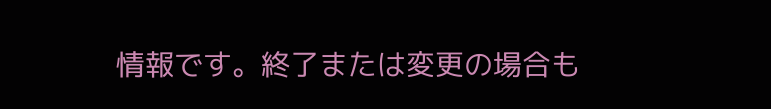情報です。終了または変更の場合も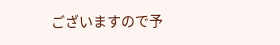ございますので予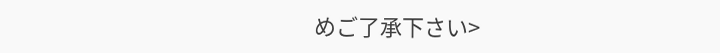めご了承下さい>